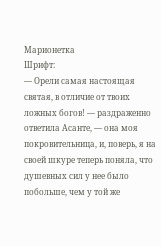Марионетка
Шрифт:
— Орели самая настоящая святая, в отличие от твоих ложных богов! — раздраженно ответила Асанте, — она моя покровительница, и, поверь, я на своей шкуре теперь поняла, что душевных сил у нее было побольше, чем у той же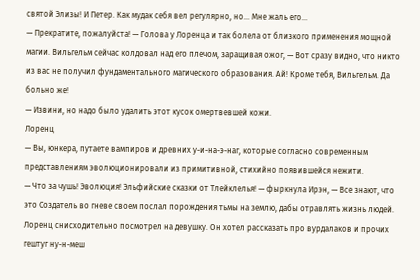святой Элизы! И Петер. Как мудак себя вел регулярно, но… Мне жаль его…
— Прекратите, пожалуйста! — Голова у Лоренца и так болела от близкого применения мощной магии. Вильгельм сейчас колдовал над его плечом, заращивая ожог, — Вот сразу видно, что никто из вас не получил фундаментального магического образования. Ай! Кроме тебя, Вильгельм. Да больно же!
— Извини, но надо было удалить этот кусок омертвевшей кожи.
Лоренц
— Вы, юнкера, путаете вампиров и древних у-и-на-э-наг, которые согласно современным представлениям эволюционировали из примитивной, стихийно появившейся нежити.
— Что за чушь! Эволюция! Эльфийские сказки от Тлейклелья! — фыркнула Ирэн, — Все знают, что это Создатель во гневе своем послал порождения тьмы на землю, дабы отравлять жизнь людей.
Лоренц снисходительно посмотрел на девушку. Он хотел рассказать про вурдалаков и прочих гештуг ну-н-меш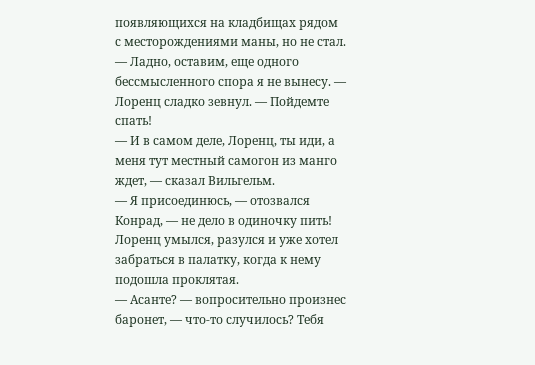появляющихся на кладбищах рядом с месторождениями маны, но не стал.
— Ладно, оставим, еще одного бессмысленного спора я не вынесу. — Лоренц сладко зевнул. — Пойдемте спать!
— И в самом деле, Лоренц, ты иди, а меня тут местный самогон из манго ждет, — сказал Вильгельм.
— Я присоединюсь, — отозвался Конрад, — не дело в одиночку пить!
Лоренц умылся, разулся и уже хотел забраться в палатку, когда к нему подошла проклятая.
— Асанте? — вопросительно произнес баронет, — что-то случилось? Тебя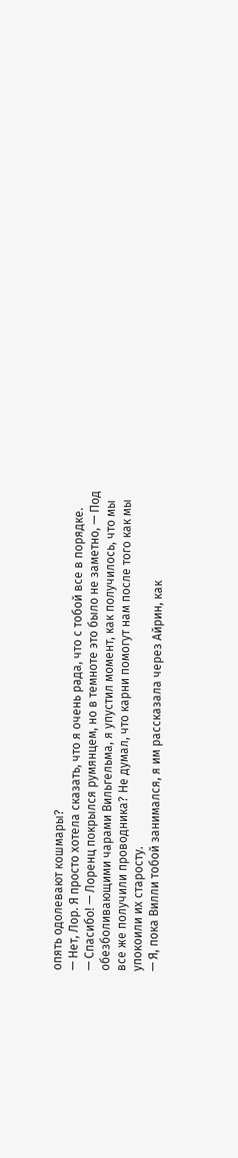опять одолевают кошмары?
— Нет, Лор. Я просто хотела сказать, что я очень рада, что с тобой все в порядке.
— Спасибо! — Лоренц покрылся румянцем, но в темноте это было не заметно, — Под обезболивающими чарами Вильгельма, я упустил момент, как получилось, что мы все же получили проводника? Не думал, что карни помогут нам после того как мы упокоили их старосту.
— Я, пока Вилли тобой занимался, я им рассказала через Айрин, как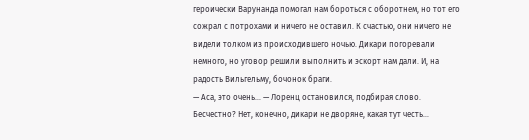героически Варунанда помогал нам бороться с оборотнем, но тот его сожрал с потрохами и ничего не оставил. К счастью, они ничего не видели толком из происходившего ночью. Дикари погоревали немного, но уговор решили выполнить и эскорт нам дали. И, на радость Вильгельму, бочонок браги.
— Аса, это очень… — Лоренц остановился, подбирая слово. Бесчестно? Нет, конечно, дикари не дворяне, какая тут честь…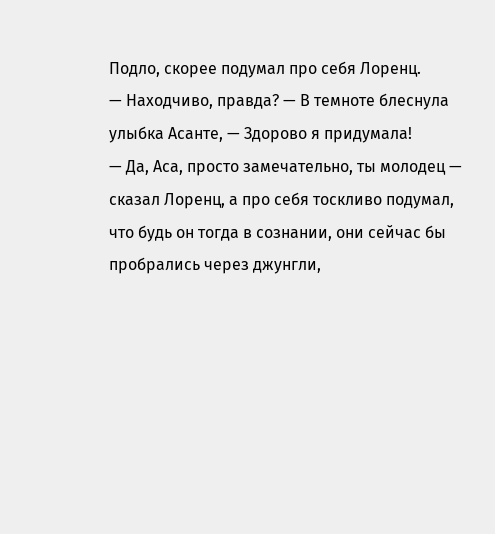Подло, скорее подумал про себя Лоренц.
— Находчиво, правда? — В темноте блеснула улыбка Асанте, — Здорово я придумала!
— Да, Аса, просто замечательно, ты молодец — сказал Лоренц, а про себя тоскливо подумал, что будь он тогда в сознании, они сейчас бы пробрались через джунгли,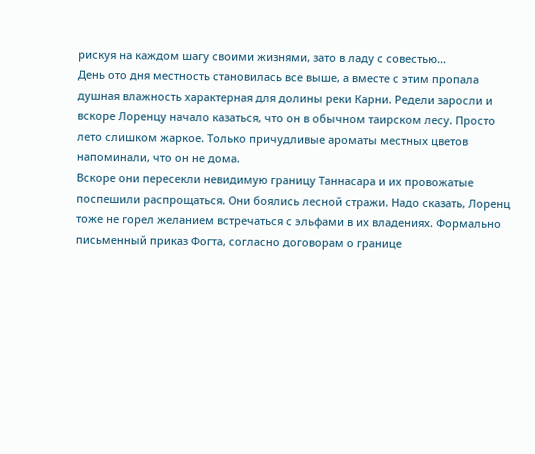рискуя на каждом шагу своими жизнями, зато в ладу с совестью…
День ото дня местность становилась все выше, а вместе с этим пропала душная влажность характерная для долины реки Карни. Редели заросли и вскоре Лоренцу начало казаться, что он в обычном таирском лесу. Просто лето слишком жаркое. Только причудливые ароматы местных цветов напоминали, что он не дома.
Вскоре они пересекли невидимую границу Таннасара и их провожатые поспешили распрощаться. Они боялись лесной стражи. Надо сказать, Лоренц тоже не горел желанием встречаться с эльфами в их владениях. Формально письменный приказ Фогта, согласно договорам о границе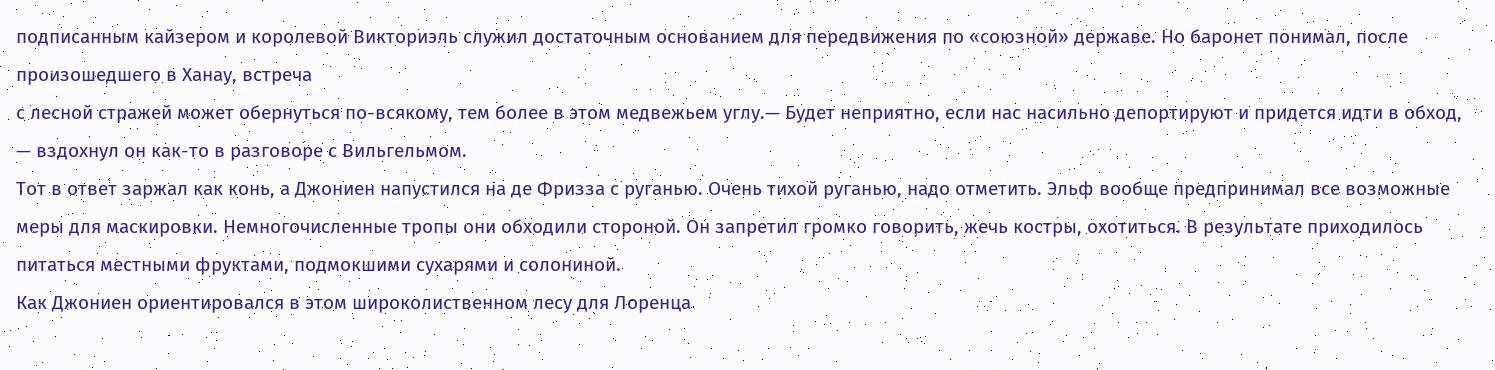подписанным кайзером и королевой Викториэль служил достаточным основанием для передвижения по «союзной» державе. Но баронет понимал, после произошедшего в Ханау, встреча
с лесной стражей может обернуться по-всякому, тем более в этом медвежьем углу.— Будет неприятно, если нас насильно депортируют и придется идти в обход, — вздохнул он как-то в разговоре с Вильгельмом.
Тот в ответ заржал как конь, а Джониен напустился на де Фризза с руганью. Очень тихой руганью, надо отметить. Эльф вообще предпринимал все возможные меры для маскировки. Немногочисленные тропы они обходили стороной. Он запретил громко говорить, жечь костры, охотиться. В результате приходилось питаться местными фруктами, подмокшими сухарями и солониной.
Как Джониен ориентировался в этом широколиственном лесу для Лоренца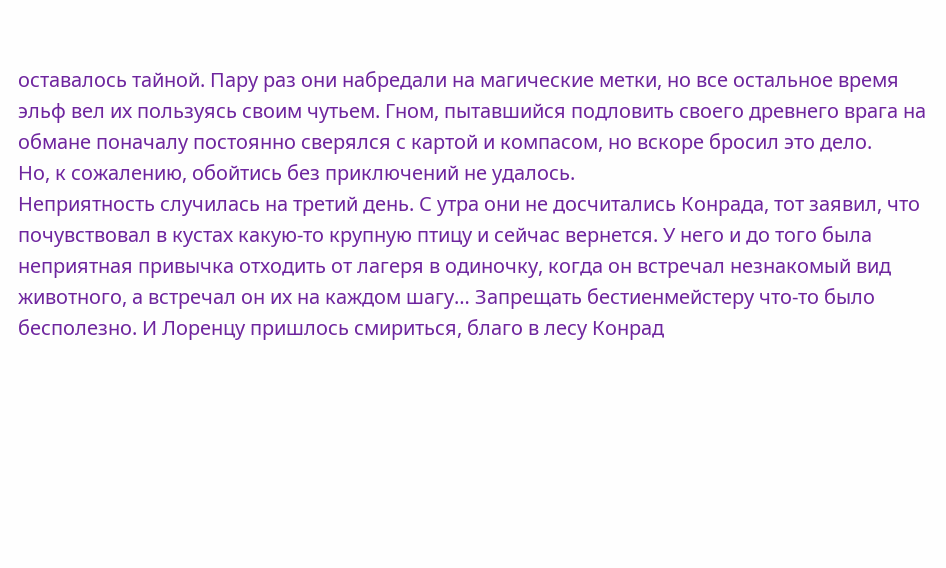оставалось тайной. Пару раз они набредали на магические метки, но все остальное время эльф вел их пользуясь своим чутьем. Гном, пытавшийся подловить своего древнего врага на обмане поначалу постоянно сверялся с картой и компасом, но вскоре бросил это дело.
Но, к сожалению, обойтись без приключений не удалось.
Неприятность случилась на третий день. С утра они не досчитались Конрада, тот заявил, что почувствовал в кустах какую-то крупную птицу и сейчас вернется. У него и до того была неприятная привычка отходить от лагеря в одиночку, когда он встречал незнакомый вид животного, а встречал он их на каждом шагу… Запрещать бестиенмейстеру что-то было бесполезно. И Лоренцу пришлось смириться, благо в лесу Конрад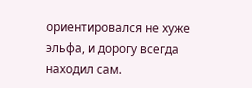ориентировался не хуже эльфа, и дорогу всегда находил сам.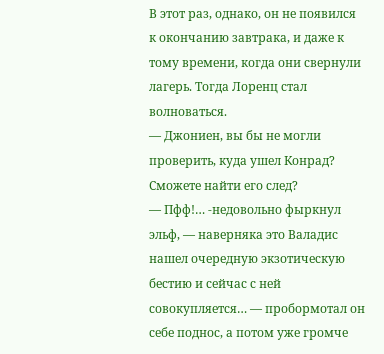В этот раз, однако, он не появился к окончанию завтрака, и даже к тому времени, когда они свернули лагерь. Тогда Лоренц стал волноваться.
— Джониен, вы бы не могли проверить, куда ушел Конрад? Сможете найти его след?
— Пфф!… -недовольно фыркнул эльф, — наверняка это Валадис нашел очередную экзотическую бестию и сейчас с ней совокупляется… — пробормотал он себе поднос, а потом уже громче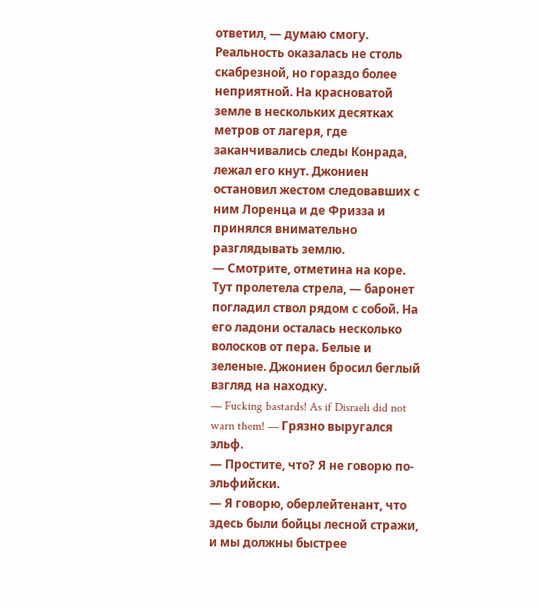ответил, — думаю смогу.
Реальность оказалась не столь скабрезной, но гораздо более неприятной. На красноватой земле в нескольких десятках метров от лагеря, где заканчивались следы Конрада, лежал его кнут. Джониен остановил жестом следовавших с ним Лоренца и де Фризза и принялся внимательно разглядывать землю.
— Смотрите, отметина на коре. Тут пролетела стрела, — баронет погладил ствол рядом с собой. На его ладони осталась несколько волосков от пера. Белые и зеленые. Джониен бросил беглый взгляд на находку.
— Fucking bastards! As if Disraeli did not warn them! — Грязно выругался эльф.
— Простите, что? Я не говорю по-эльфийски.
— Я говорю, оберлейтенант, что здесь были бойцы лесной стражи, и мы должны быстрее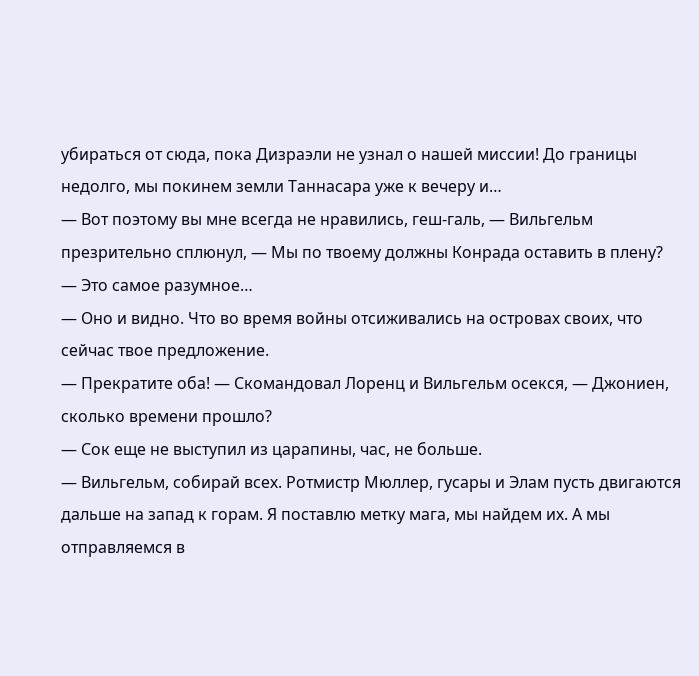убираться от сюда, пока Дизраэли не узнал о нашей миссии! До границы недолго, мы покинем земли Таннасара уже к вечеру и…
— Вот поэтому вы мне всегда не нравились, геш-галь, — Вильгельм презрительно сплюнул, — Мы по твоему должны Конрада оставить в плену?
— Это самое разумное…
— Оно и видно. Что во время войны отсиживались на островах своих, что сейчас твое предложение.
— Прекратите оба! — Скомандовал Лоренц и Вильгельм осекся, — Джониен, сколько времени прошло?
— Сок еще не выступил из царапины, час, не больше.
— Вильгельм, собирай всех. Ротмистр Мюллер, гусары и Элам пусть двигаются дальше на запад к горам. Я поставлю метку мага, мы найдем их. А мы отправляемся в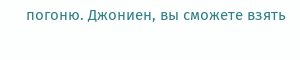погоню. Джониен, вы сможете взять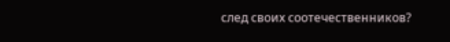след своих соотечественников?